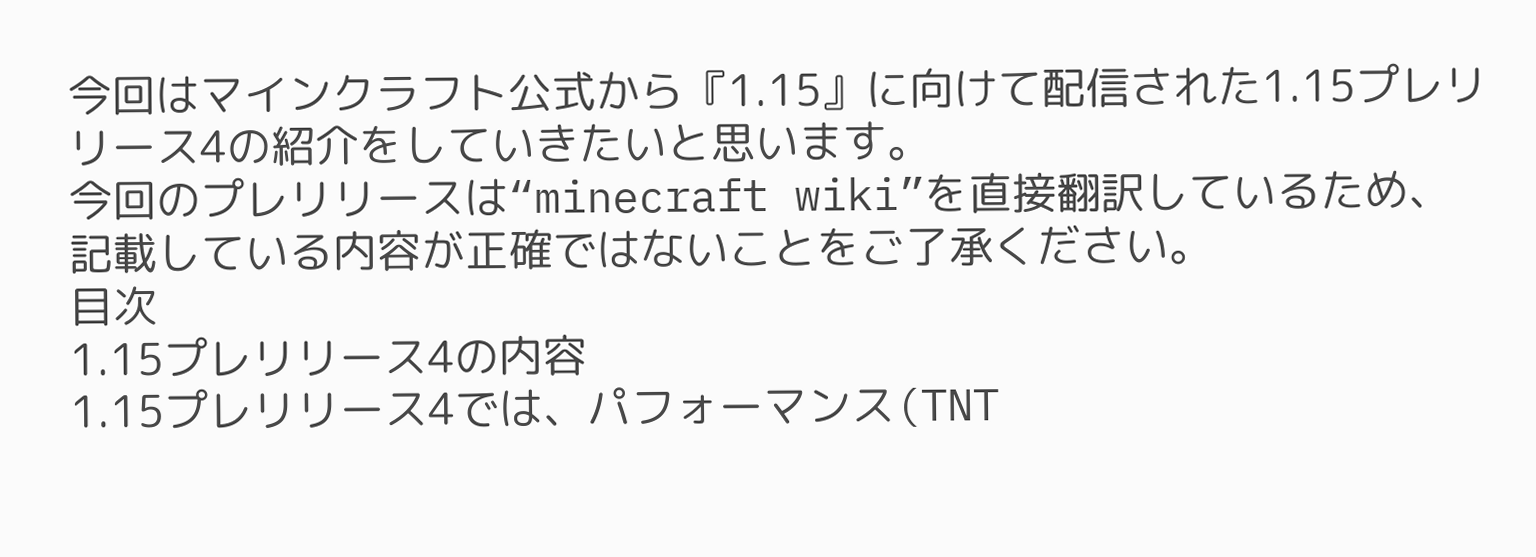今回はマインクラフト公式から『1.15』に向けて配信された1.15プレリリース4の紹介をしていきたいと思います。
今回のプレリリースは“minecraft wiki”を直接翻訳しているため、記載している内容が正確ではないことをご了承ください。
目次
1.15プレリリース4の内容
1.15プレリリース4では、パフォーマンス(TNT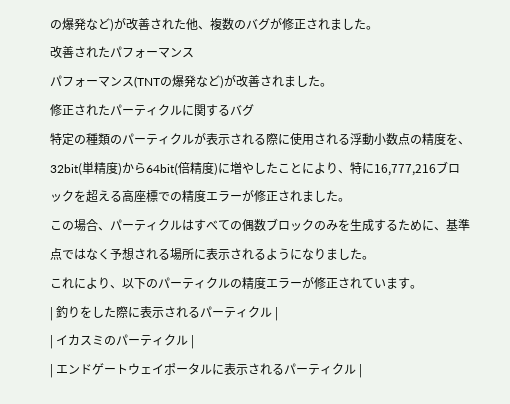の爆発など)が改善された他、複数のバグが修正されました。
改善されたパフォーマンス
パフォーマンス(TNTの爆発など)が改善されました。
修正されたパーティクルに関するバグ
特定の種類のパーティクルが表示される際に使用される浮動小数点の精度を、32bit(単精度)から64bit(倍精度)に増やしたことにより、特に16,777,216ブロックを超える高座標での精度エラーが修正されました。
この場合、パーティクルはすべての偶数ブロックのみを生成するために、基準点ではなく予想される場所に表示されるようになりました。
これにより、以下のパーティクルの精度エラーが修正されています。
| 釣りをした際に表示されるパーティクル |
| イカスミのパーティクル |
| エンドゲートウェイポータルに表示されるパーティクル |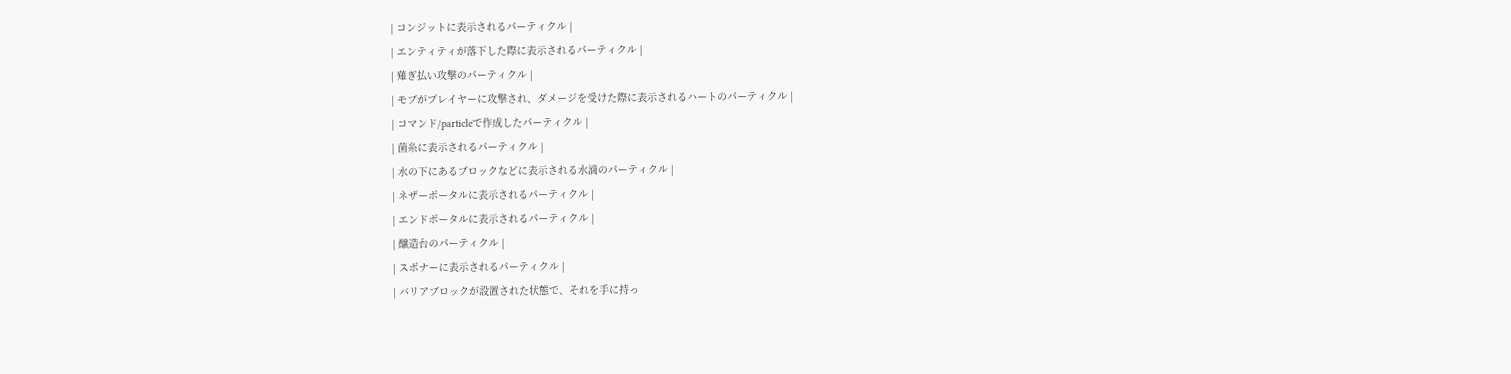| コンジットに表示されるパーティクル |
| エンティティが落下した際に表示されるパーティクル |
| 薙ぎ払い攻撃のパーティクル |
| モブがプレイヤーに攻撃され、ダメージを受けた際に表示されるハートのパーティクル |
| コマンド/particleで作成したパーティクル |
| 菌糸に表示されるパーティクル |
| 水の下にあるブロックなどに表示される水滴のパーティクル |
| ネザーポータルに表示されるパーティクル |
| エンドポータルに表示されるパーティクル |
| 醸造台のパーティクル |
| スポナーに表示されるパーティクル |
| バリアブロックが設置された状態で、それを手に持っ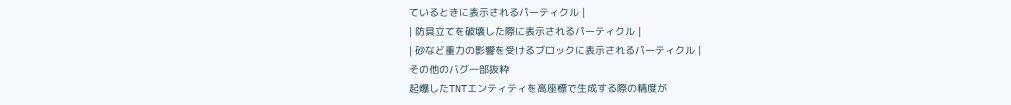ているときに表示されるパーティクル |
| 防具立てを破壊した際に表示されるパーティクル |
| 砂など重力の影響を受けるブロックに表示されるパーティクル |
その他のバグ一部抜粋
起爆したTNTエンティティを高座標で生成する際の精度が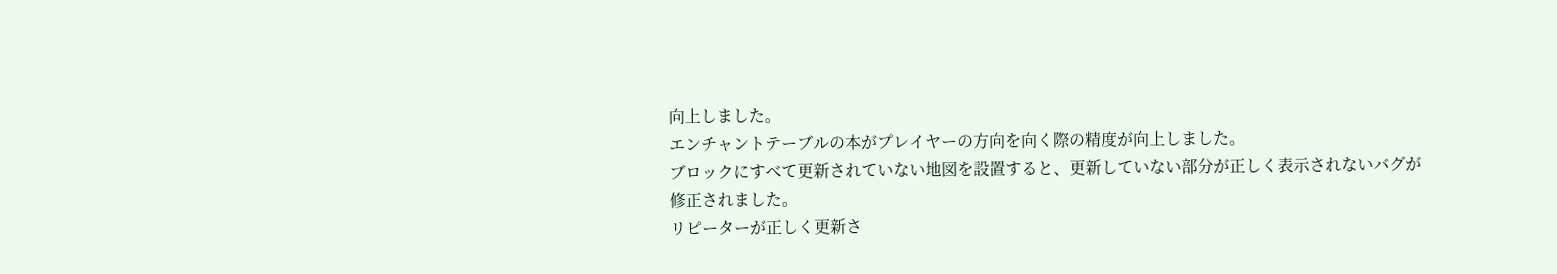向上しました。
エンチャントテーブルの本がプレイヤーの方向を向く際の精度が向上しました。
ブロックにすべて更新されていない地図を設置すると、更新していない部分が正しく表示されないバグが修正されました。
リピーターが正しく更新さ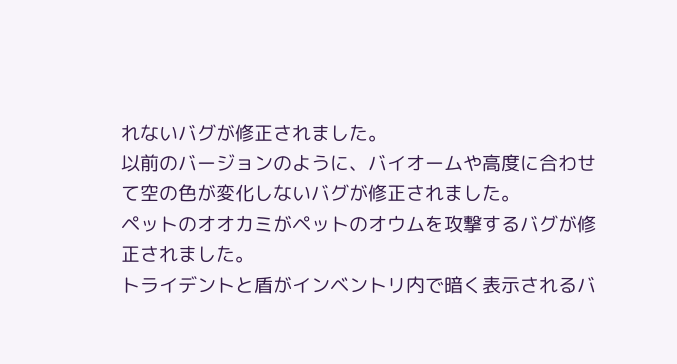れないバグが修正されました。
以前のバージョンのように、バイオームや高度に合わせて空の色が変化しないバグが修正されました。
ペットのオオカミがペットのオウムを攻撃するバグが修正されました。
トライデントと盾がインベントリ内で暗く表示されるバ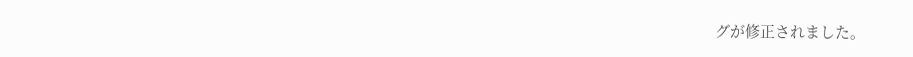グが修正されました。